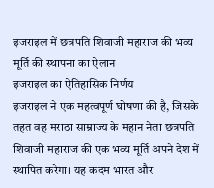इजराइल में छत्रपति शिवाजी महाराज की भव्य मूर्ति की स्थापना का ऐलान
इजराइल का ऐतिहासिक निर्णय
इजराइल ने एक महत्वपूर्ण घोषणा की है, जिसके तहत वह मराठा साम्राज्य के महान नेता छत्रपति शिवाजी महाराज की एक भव्य मूर्ति अपने देश में स्थापित करेगा। यह कदम भारत और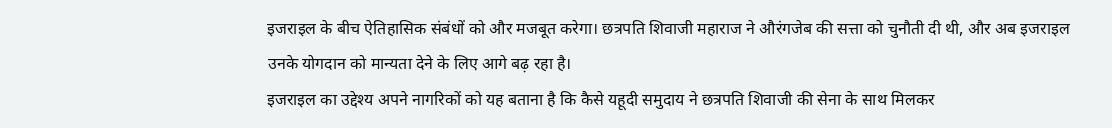इजराइल के बीच ऐतिहासिक संबंधों को और मजबूत करेगा। छत्रपति शिवाजी महाराज ने औरंगजेब की सत्ता को चुनौती दी थी, और अब इजराइल उनके योगदान को मान्यता देने के लिए आगे बढ़ रहा है।
इजराइल का उद्देश्य अपने नागरिकों को यह बताना है कि कैसे यहूदी समुदाय ने छत्रपति शिवाजी की सेना के साथ मिलकर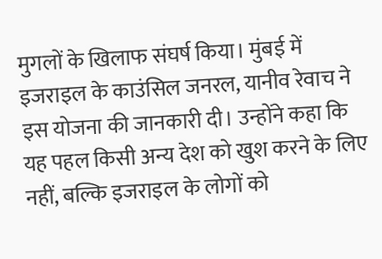मुगलों के खिलाफ संघर्ष किया। मुंबई में इजराइल के काउंसिल जनरल, यानीव रेवाच ने इस योजना की जानकारी दी। उन्होंने कहा कि यह पहल किसी अन्य देश को खुश करने के लिए नहीं, बल्कि इजराइल के लोगों को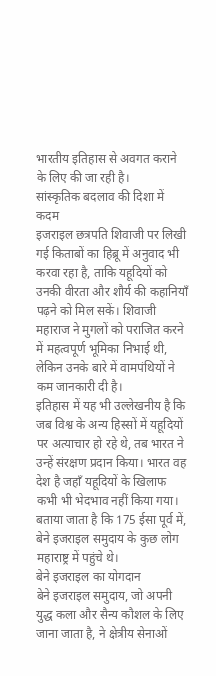भारतीय इतिहास से अवगत कराने के लिए की जा रही है।
सांस्कृतिक बदलाव की दिशा में कदम
इजराइल छत्रपति शिवाजी पर लिखी गई किताबों का हिब्रू में अनुवाद भी करवा रहा है, ताकि यहूदियों को उनकी वीरता और शौर्य की कहानियाँ पढ़ने को मिल सकें। शिवाजी महाराज ने मुगलों को पराजित करने में महत्वपूर्ण भूमिका निभाई थी, लेकिन उनके बारे में वामपंथियों ने कम जानकारी दी है।
इतिहास में यह भी उल्लेखनीय है कि जब विश्व के अन्य हिस्सों में यहूदियों पर अत्याचार हो रहे थे, तब भारत ने उन्हें संरक्षण प्रदान किया। भारत वह देश है जहाँ यहूदियों के खिलाफ कभी भी भेदभाव नहीं किया गया। बताया जाता है कि 175 ईसा पूर्व में, बेने इजराइल समुदाय के कुछ लोग महाराष्ट्र में पहुंचे थे।
बेने इजराइल का योगदान
बेने इजराइल समुदाय, जो अपनी युद्ध कला और सैन्य कौशल के लिए जाना जाता है, ने क्षेत्रीय सेनाओं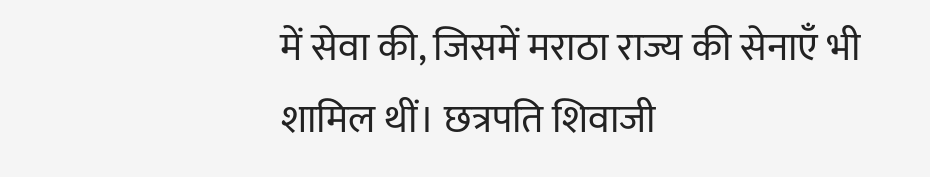में सेवा की, जिसमें मराठा राज्य की सेनाएँ भी शामिल थीं। छत्रपति शिवाजी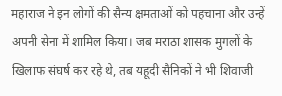महाराज ने इन लोगों की सैन्य क्षमताओं को पहचाना और उन्हें अपनी सेना में शामिल किया। जब मराठा शासक मुगलों के खिलाफ संघर्ष कर रहे थे, तब यहूदी सैनिकों ने भी शिवाजी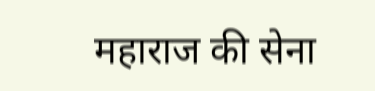महाराज की सेना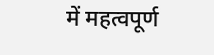में महत्वपूर्ण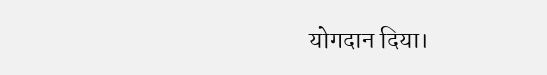योगदान दिया।